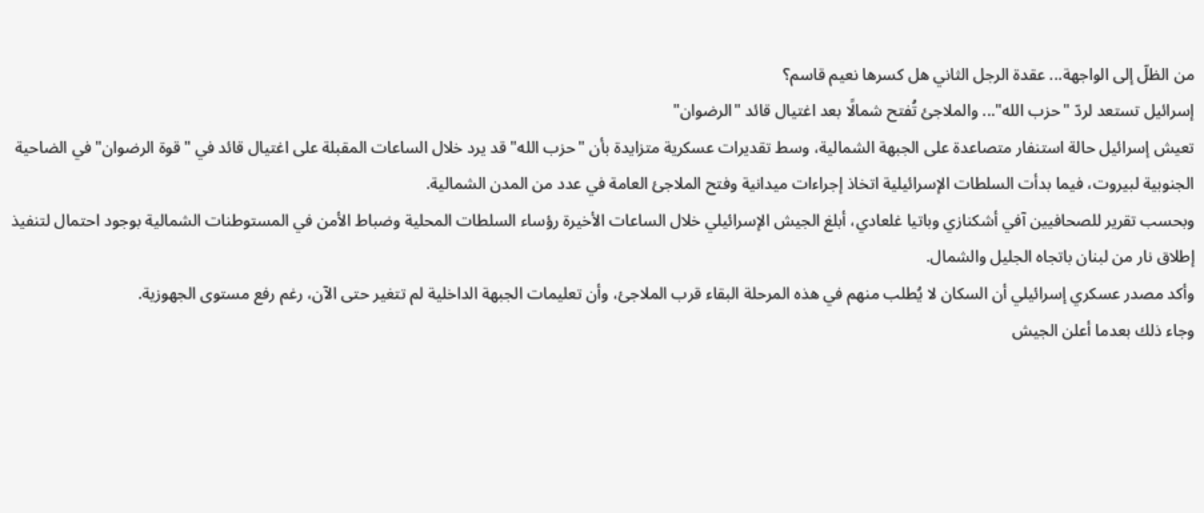من الظلّ إلى الواجهة... عقدة الرجل الثاني هل كسرها نعيم قاسم؟
إسرائيل تستعد لردّ "حزب الله"... والملاجئ تُفتح شمالًا بعد اغتيال قائد "الرضوان"
تعيش إسرائيل حالة استنفار متصاعدة على الجبهة الشمالية، وسط تقديرات عسكرية متزايدة بأن "حزب الله" قد يرد خلال الساعات المقبلة على اغتيال قائد في "قوة الرضوان" في الضاحية الجنوبية لبيروت، فيما بدأت السلطات الإسرائيلية اتخاذ إجراءات ميدانية وفتح الملاجئ العامة في عدد من المدن الشمالية.
وبحسب تقرير للصحافيين آفي أشكنازي وباتيا غلعادي، أبلغ الجيش الإسرائيلي خلال الساعات الأخيرة رؤساء السلطات المحلية وضباط الأمن في المستوطنات الشمالية بوجود احتمال لتنفيذ إطلاق نار من لبنان باتجاه الجليل والشمال.
وأكد مصدر عسكري إسرائيلي أن السكان لا يُطلب منهم في هذه المرحلة البقاء قرب الملاجئ، وأن تعليمات الجبهة الداخلية لم تتغير حتى الآن، رغم رفع مستوى الجهوزية.
وجاء ذلك بعدما أعلن الجيش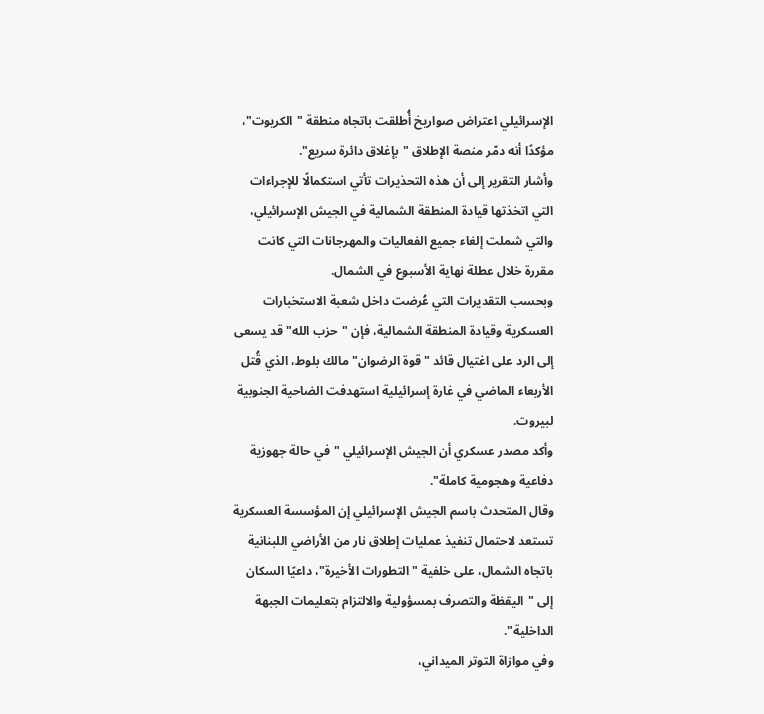الإسرائيلي اعتراض صواريخ أُطلقت باتجاه منطقة "الكريوت"، مؤكدًا أنه دمّر منصة الإطلاق "بإغلاق دائرة سريع".
وأشار التقرير إلى أن هذه التحذيرات تأتي استكمالًا للإجراءات التي اتخذتها قيادة المنطقة الشمالية في الجيش الإسرائيلي، والتي شملت إلغاء جميع الفعاليات والمهرجانات التي كانت مقررة خلال عطلة نهاية الأسبوع في الشمال.
وبحسب التقديرات التي عُرضت داخل شعبة الاستخبارات العسكرية وقيادة المنطقة الشمالية، فإن "حزب الله" قد يسعى إلى الرد على اغتيال قائد "قوة الرضوان" مالك بلوط، الذي قُتل الأربعاء الماضي في غارة إسرائيلية استهدفت الضاحية الجنوبية لبيروت.
وأكد مصدر عسكري أن الجيش الإسرائيلي "في حالة جهوزية دفاعية وهجومية كاملة".
وقال المتحدث باسم الجيش الإسرائيلي إن المؤسسة العسكرية تستعد لاحتمال تنفيذ عمليات إطلاق نار من الأراضي اللبنانية باتجاه الشمال، على خلفية "التطورات الأخيرة"، داعيًا السكان إلى "اليقظة والتصرف بمسؤولية والالتزام بتعليمات الجبهة الداخلية".
وفي موازاة التوتر الميداني،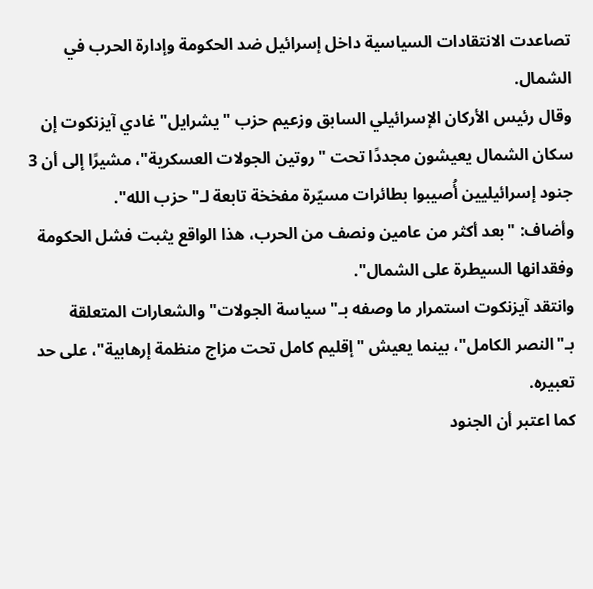تصاعدت الانتقادات السياسية داخل إسرائيل ضد الحكومة وإدارة الحرب في الشمال.
وقال رئيس الأركان الإسرائيلي السابق وزعيم حزب "يشرايل" غادي آيزنكوت إن سكان الشمال يعيشون مجددًا تحت "روتين الجولات العسكرية"، مشيرًا إلى أن 3 جنود إسرائيليين أُصيبوا بطائرات مسيّرة مفخخة تابعة لـ"حزب الله".
وأضاف: "بعد أكثر من عامين ونصف من الحرب، هذا الواقع يثبت فشل الحكومة وفقدانها السيطرة على الشمال".
وانتقد آيزنكوت استمرار ما وصفه بـ"سياسة الجولات" والشعارات المتعلقة بـ"النصر الكامل"، بينما يعيش "إقليم كامل تحت مزاج منظمة إرهابية"، على حد تعبيره.
كما اعتبر أن الجنود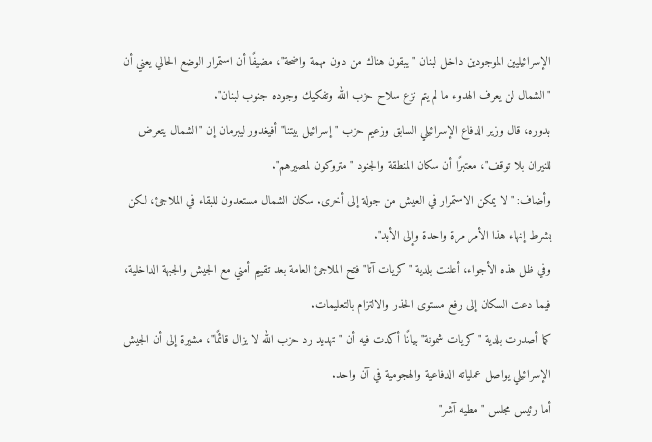الإسرائيليين الموجودين داخل لبنان "يبقون هناك من دون مهمة واضحة"، مضيفًا أن استمرار الوضع الحالي يعني أن "الشمال لن يعرف الهدوء ما لم يتم نزع سلاح حزب الله وتفكيك وجوده جنوب لبنان".
بدوره، قال وزير الدفاع الإسرائيلي السابق وزعيم حزب "إسرائيل بيتنا" أفيغدور ليبرمان إن "الشمال يتعرض للنيران بلا توقف"، معتبرًا أن سكان المنطقة والجنود "متروكون لمصيرهم".
وأضاف: "لا يمكن الاستمرار في العيش من جولة إلى أخرى. سكان الشمال مستعدون للبقاء في الملاجئ، لكن بشرط إنهاء هذا الأمر مرة واحدة وإلى الأبد".
وفي ظل هذه الأجواء، أعلنت بلدية "كريات آتا" فتح الملاجئ العامة بعد تقييم أمني مع الجيش والجبهة الداخلية، فيما دعت السكان إلى رفع مستوى الحذر والالتزام بالتعليمات.
كما أصدرت بلدية "كريات شمونة" بيانًا أكدت فيه أن "تهديد رد حزب الله لا يزال قائمًا"، مشيرة إلى أن الجيش الإسرائيلي يواصل عملياته الدفاعية والهجومية في آن واحد.
أما رئيس مجلس "مطيه آشر"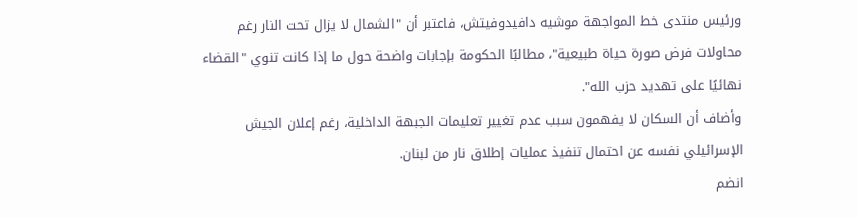ورئيس منتدى خط المواجهة موشيه دافيدوفيتش، فاعتبر أن "الشمال لا يزال تحت النار رغم محاولات فرض صورة حياة طبيعية"، مطالبًا الحكومة بإجابات واضحة حول ما إذا كانت تنوي "القضاء نهائيًا على تهديد حزب الله".
وأضاف أن السكان لا يفهمون سبب عدم تغيير تعليمات الجبهة الداخلية، رغم إعلان الجيش الإسرائيلي نفسه عن احتمال تنفيذ عمليات إطلاق نار من لبنان.
انضم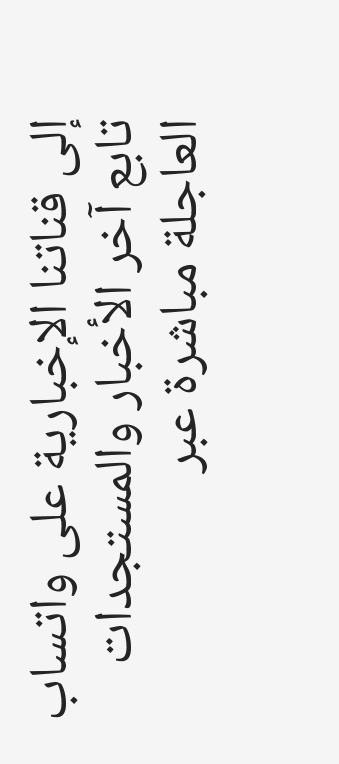إلى قناتنا الإخبارية على واتساب
تابع آخر الأخبار والمستجدات العاجلة مباشرة عبر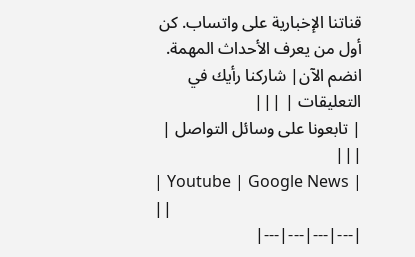قناتنا الإخبارية على واتساب. كن أول من يعرف الأحداث المهمة.
انضم الآن| شاركنا رأيك في التعليقات | |||
| تابعونا على وسائل التواصل | |||
| Youtube | Google News | ||
|---|---|---|---|